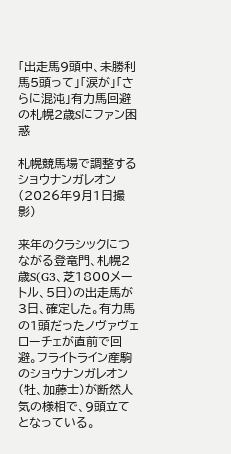「出走馬9頭中、未勝利馬5頭って」「涙が」「さらに混沌」有力馬回避の札幌2歳Sにファン困惑

札幌競馬場で調整するショウナンガレオン(2026年9月1日撮影)

来年のクラシックにつながる登竜門、札幌2歳S(G3、芝1800メートル、5日)の出走馬が3日、確定した。有力馬の1頭だったノヴァヴェローチェが直前で回避。フライトライン産駒のショウナンガレオン(牡、加藤士)が断然人気の様相で、9頭立てとなっている。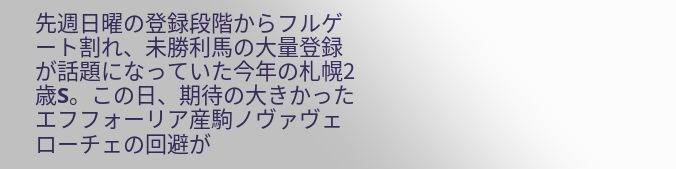先週日曜の登録段階からフルゲート割れ、未勝利馬の大量登録が話題になっていた今年の札幌2歳S。この日、期待の大きかったエフフォーリア産駒ノヴァヴェローチェの回避が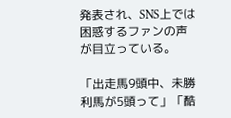発表され、SNS上では困惑するファンの声が目立っている。

「出走馬9頭中、未勝利馬が5頭って」「酷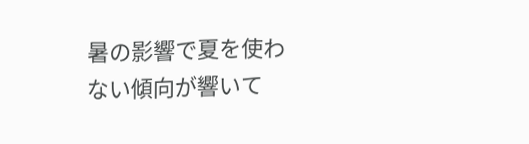暑の影響で夏を使わない傾向が響いて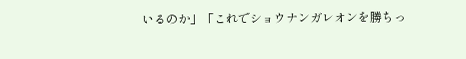いるのか」「これでショウナンガレオンを勝ちっ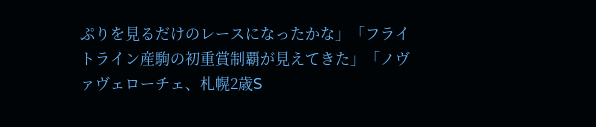ぷりを見るだけのレースになったかな」「フライトライン産駒の初重賞制覇が見えてきた」「ノヴァヴェローチェ、札幌2歳S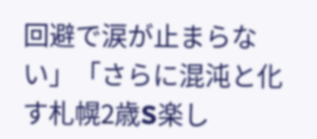回避で涙が止まらない」「さらに混沌と化す札幌2歳S楽し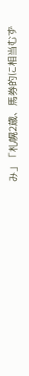み」「札幌2歳、馬券的に相当むず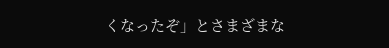くなったぞ」とさまざまな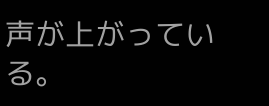声が上がっている。